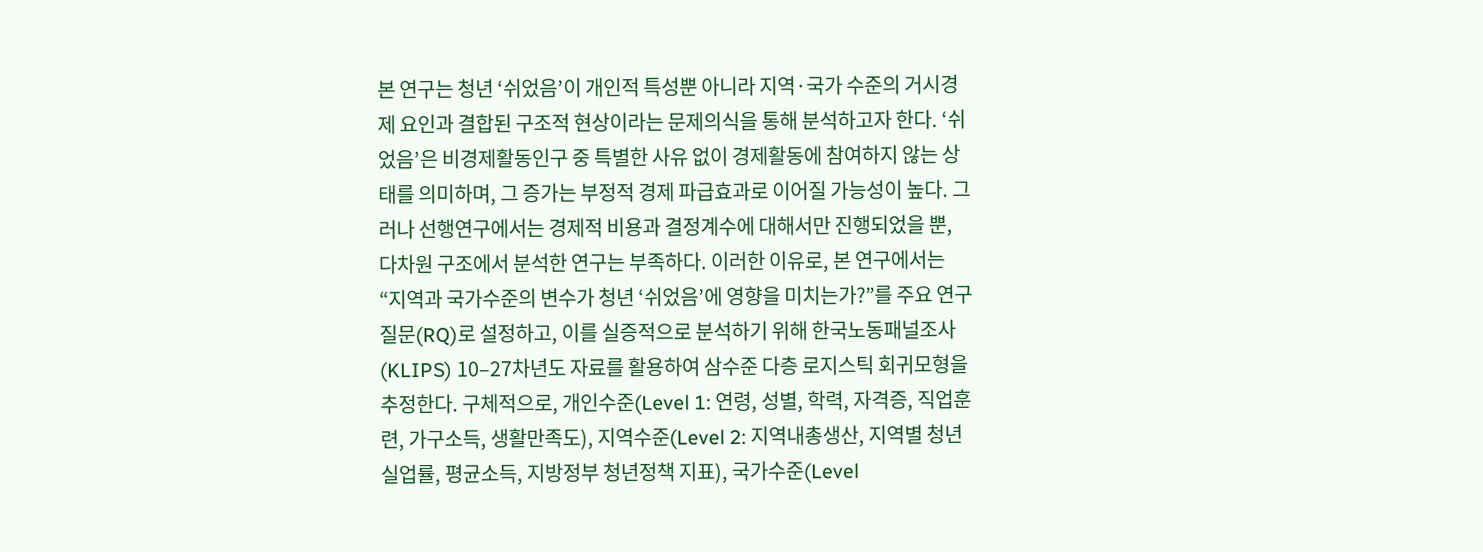본 연구는 청년 ‘쉬었음’이 개인적 특성뿐 아니라 지역·국가 수준의 거시경제 요인과 결합된 구조적 현상이라는 문제의식을 통해 분석하고자 한다. ‘쉬었음’은 비경제활동인구 중 특별한 사유 없이 경제활동에 참여하지 않는 상태를 의미하며, 그 증가는 부정적 경제 파급효과로 이어질 가능성이 높다. 그러나 선행연구에서는 경제적 비용과 결정계수에 대해서만 진행되었을 뿐, 다차원 구조에서 분석한 연구는 부족하다. 이러한 이유로, 본 연구에서는 “지역과 국가수준의 변수가 청년 ‘쉬었음’에 영향을 미치는가?”를 주요 연구 질문(RQ)로 설정하고, 이를 실증적으로 분석하기 위해 한국노동패널조사(KLIPS) 10–27차년도 자료를 활용하여 삼수준 다층 로지스틱 회귀모형을 추정한다. 구체적으로, 개인수준(Level 1: 연령, 성별, 학력, 자격증, 직업훈련, 가구소득, 생활만족도), 지역수준(Level 2: 지역내총생산, 지역별 청년실업률, 평균소득, 지방정부 청년정책 지표), 국가수준(Level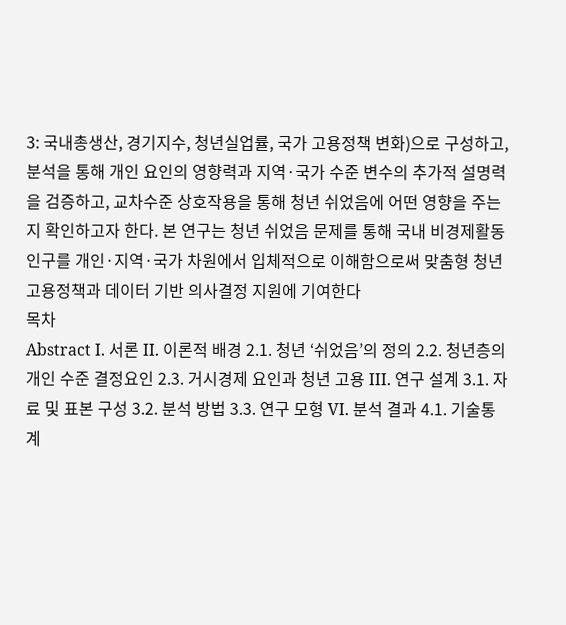3: 국내총생산, 경기지수, 청년실업률, 국가 고용정책 변화)으로 구성하고, 분석을 통해 개인 요인의 영향력과 지역·국가 수준 변수의 추가적 설명력을 검증하고, 교차수준 상호작용을 통해 청년 쉬었음에 어떤 영향을 주는지 확인하고자 한다. 본 연구는 청년 쉬었음 문제를 통해 국내 비경제활동 인구를 개인·지역·국가 차원에서 입체적으로 이해함으로써 맞춤형 청년 고용정책과 데이터 기반 의사결정 지원에 기여한다
목차
Abstract I. 서론 II. 이론적 배경 2.1. 청년 ‘쉬었음’의 정의 2.2. 청년층의 개인 수준 결정요인 2.3. 거시경제 요인과 청년 고용 III. 연구 설계 3.1. 자료 및 표본 구성 3.2. 분석 방법 3.3. 연구 모형 VI. 분석 결과 4.1. 기술통계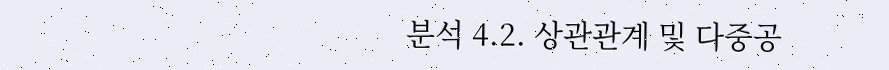분석 4.2. 상관관계 및 다중공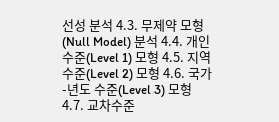선성 분석 4.3. 무제약 모형(Null Model) 분석 4.4. 개인 수준(Level 1) 모형 4.5. 지역 수준(Level 2) 모형 4.6. 국가-년도 수준(Level 3) 모형 4.7. 교차수준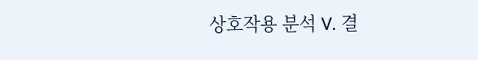상호작용 분석 V. 결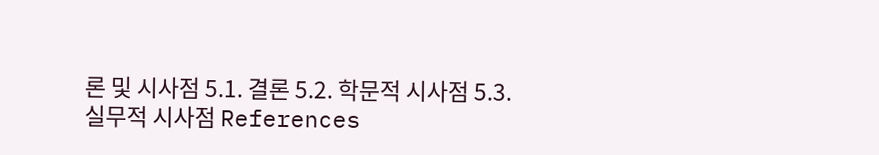론 및 시사점 5.1. 결론 5.2. 학문적 시사점 5.3. 실무적 시사점 References